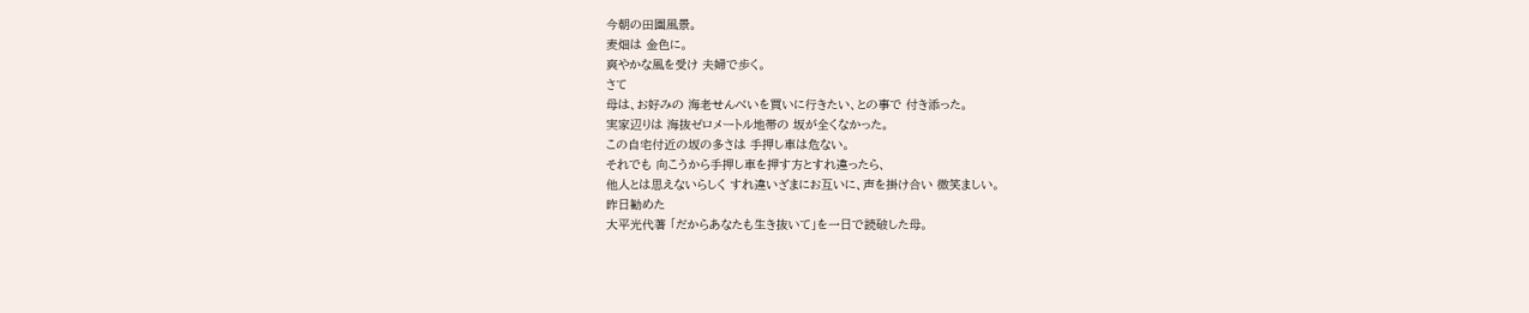今朝の田園風景。
麦畑は 金色に。
爽やかな風を受け 夫婦で歩く。
さて
母は、お好みの 海老せんべいを買いに行きたい、との事で 付き添った。
実家辺りは 海抜ゼロメートル地帯の 坂が全くなかった。
この自宅付近の坂の多さは 手押し車は危ない。
それでも 向こうから手押し車を押す方とすれ違ったら、
他人とは思えないらしく すれ違いざまにお互いに、声を掛け合い 微笑ましい。
昨日勧めた
大平光代著 「だからあなたも生き抜いて」を一日で読破した母。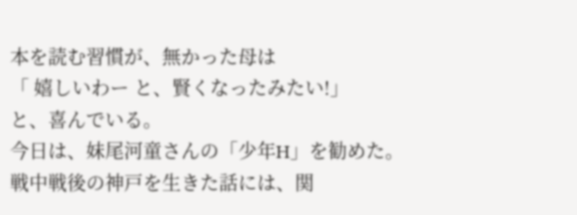本を読む習慣が、無かった母は
「 嬉しいわー と、賢くなったみたい!」
と、喜んでいる。
今日は、妹尾河童さんの「少年H」を勧めた。
戦中戦後の神戸を生きた話には、関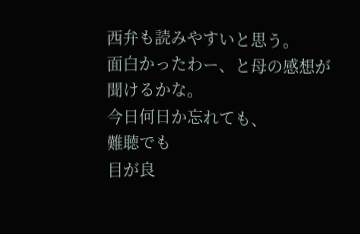西弁も読みやすいと思う。
面白かったわー、と母の感想が聞けるかな。
今日何日か忘れても、
難聴でも
目が良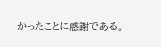かったことに感謝である。